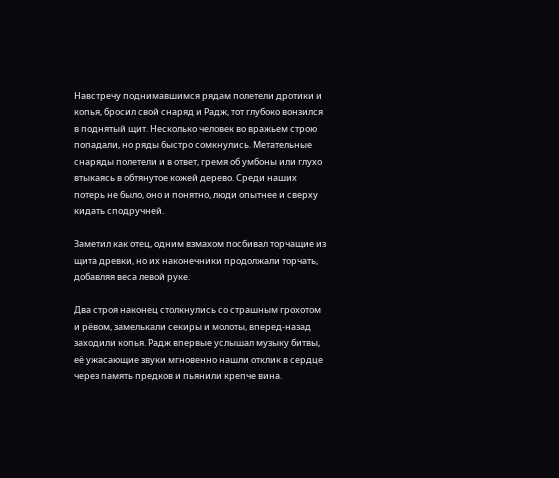Навстречу поднимавшимся рядам полетели дротики и копья, бросил свой снаряд и Радж, тот глубоко вонзился в поднятый щит. Несколько человек во вражьем строю попадали, но ряды быстро сомкнулись. Метательные снаряды полетели и в ответ, гремя об умбоны или глухо втыкаясь в обтянутое кожей дерево. Среди наших потерь не было, оно и понятно, люди опытнее и сверху кидать сподручней.

Заметил как отец, одним взмахом посбивал торчащие из щита древки, но их наконечники продолжали торчать, добавляя веса левой руке.

Два строя наконец столкнулись со страшным грохотом и рёвом, замелькали секиры и молоты, вперед-назад заходили копья. Радж впервые услышал музыку битвы, её ужасающие звуки мгновенно нашли отклик в сердце через память предков и пьянили крепче вина.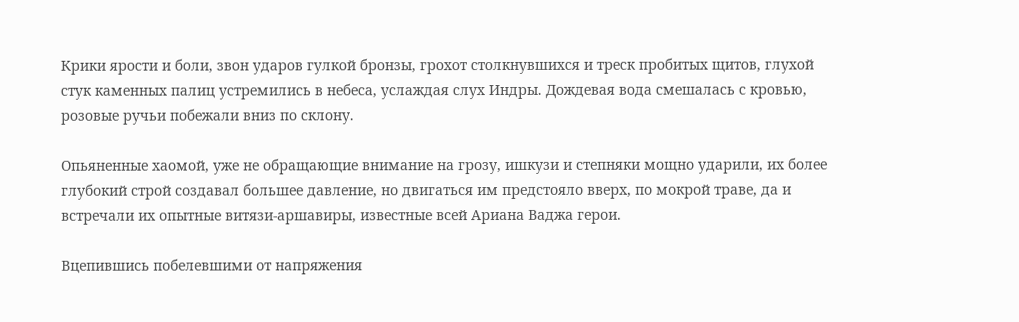Крики ярости и боли, звон ударов гулкой бронзы, грохот столкнувшихся и треск пробитых щитов, глухой стук каменных палиц устремились в небеса, услаждая слух Индры. Дождевая вода смешалась с кровью, розовые ручьи побежали вниз по склону.

Опьяненные хаомой, уже не обращающие внимание на грозу, ишкузи и степняки мощно ударили, их более глубокий строй создавал большее давление, но двигаться им предстояло вверх, по мокрой траве, да и встречали их опытные витязи-аршавиры, известные всей Ариана Ваджа герои.

Вцепившись побелевшими от напряжения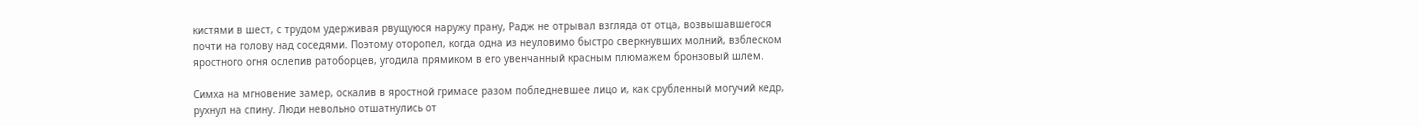кистями в шест, с трудом удерживая рвущуюся наружу прану, Радж не отрывал взгляда от отца, возвышавшегося почти на голову над соседями. Поэтому оторопел, когда одна из неуловимо быстро сверкнувших молний, взблеском яростного огня ослепив ратоборцев, угодила прямиком в его увенчанный красным плюмажем бронзовый шлем.

Симха на мгновение замер, оскалив в яростной гримасе разом побледневшее лицо и, как срубленный могучий кедр, рухнул на спину. Люди невольно отшатнулись от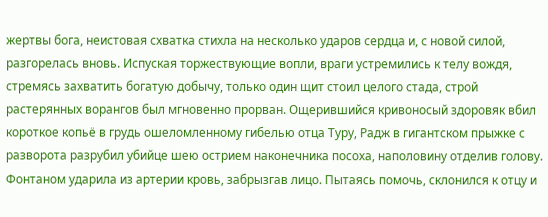жертвы бога, неистовая схватка стихла на несколько ударов сердца и, с новой силой, разгорелась вновь. Испуская торжествующие вопли, враги устремились к телу вождя, стремясь захватить богатую добычу, только один щит стоил целого стада, строй растерянных ворангов был мгновенно прорван. Ощерившийся кривоносый здоровяк вбил короткое копьё в грудь ошеломленному гибелью отца Туру, Радж в гигантском прыжке с разворота разрубил убийце шею острием наконечника посоха, наполовину отделив голову. Фонтаном ударила из артерии кровь, забрызгав лицо. Пытаясь помочь, склонился к отцу и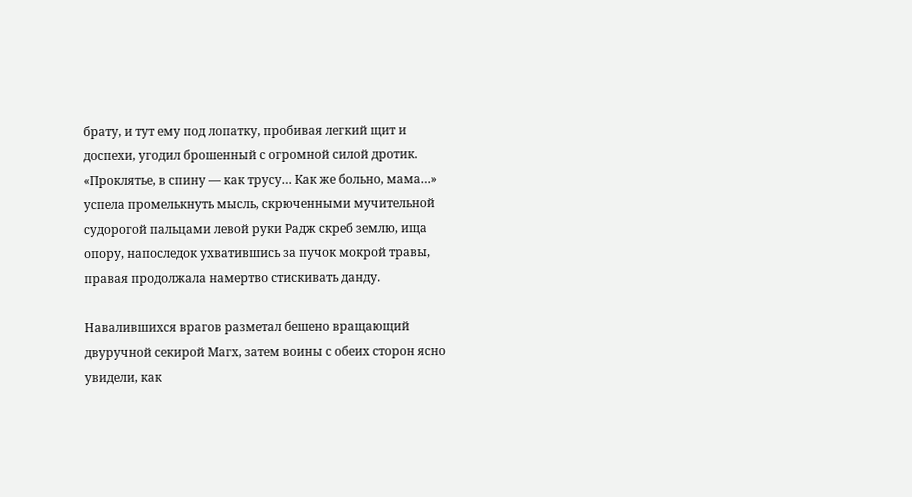брату, и тут ему под лопатку, пробивая легкий щит и доспехи, угодил брошенный с огромной силой дротик. «Проклятье, в спину — как трусу… Как же больно, мама…» успела промелькнуть мысль, скрюченными мучительной судорогой пальцами левой руки Радж скреб землю, ища опору, напоследок ухватившись за пучок мокрой травы, правая продолжала намертво стискивать данду.

Навалившихся врагов разметал бешено вращающий двуручной секирой Магх, затем воины с обеих сторон ясно увидели, как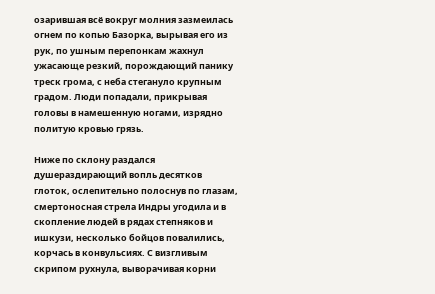озарившая всё вокруг молния зазмеилась огнем по копью Базорка, вырывая его из рук, по ушным перепонкам жахнул ужасающе резкий, порождающий панику треск грома, с неба стегануло крупным градом. Люди попадали, прикрывая головы в намешенную ногами, изрядно политую кровью грязь.

Ниже по склону раздался душераздирающий вопль десятков глоток, ослепительно полоснув по глазам, смертоносная стрела Индры угодила и в скопление людей в рядах степняков и ишкузи, несколько бойцов повалились, корчась в конвульсиях. С визгливым скрипом рухнула, выворачивая корни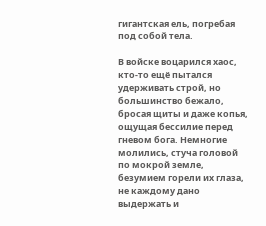гигантская ель, погребая под собой тела.

В войске воцарился хаос, кто-то ещё пытался удерживать строй, но большинство бежало, бросая щиты и даже копья, ощущая бессилие перед гневом бога. Немногие молились, стуча головой по мокрой земле, безумием горели их глаза, не каждому дано выдержать и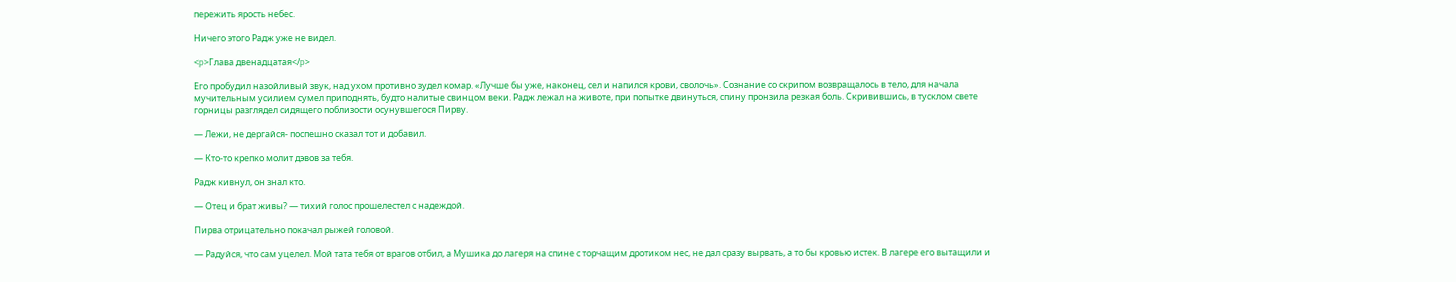пережить ярость небес.

Ничего этого Радж уже не видел.

<p>Глава двенадцатая</p>

Его пробудил назойливый звук, над ухом противно зудел комар. «Лучше бы уже, наконец, сел и напился крови, сволочь». Сознание со скрипом возвращалось в тело, для начала мучительным усилием сумел приподнять, будто налитые свинцом веки. Радж лежал на животе, при попытке двинуться, спину пронзила резкая боль. Скривившись, в тусклом свете горницы разглядел сидящего поблизости осунувшегося Пирву.

— Лежи, не дергайся- поспешно сказал тот и добавил.

— Кто-то крепко молит дэвов за тебя.

Радж кивнул, он знал кто.

— Отец и брат живы? — тихий голос прошелестел с надеждой.

Пирва отрицательно покачал рыжей головой.

— Радуйся, что сам уцелел. Мой тата тебя от врагов отбил, а Мушика до лагеря на спине с торчащим дротиком нес, не дал сразу вырвать, а то бы кровью истек. В лагере его вытащили и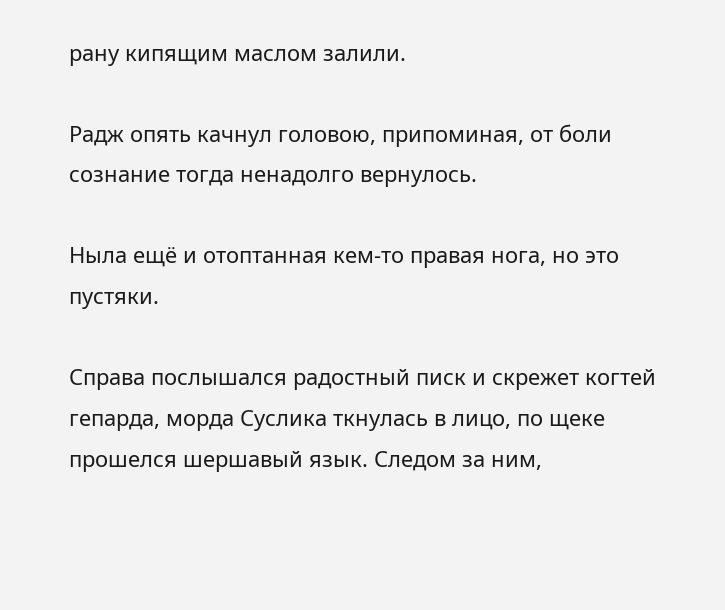рану кипящим маслом залили.

Радж опять качнул головою, припоминая, от боли сознание тогда ненадолго вернулось.

Ныла ещё и отоптанная кем-то правая нога, но это пустяки.

Справа послышался радостный писк и скрежет когтей гепарда, морда Суслика ткнулась в лицо, по щеке прошелся шершавый язык. Следом за ним,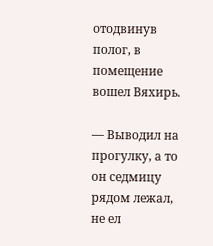отодвинув полог, в помещение вошел Вяхирь.

— Выводил на прогулку, а то он седмицу рядом лежал, не ел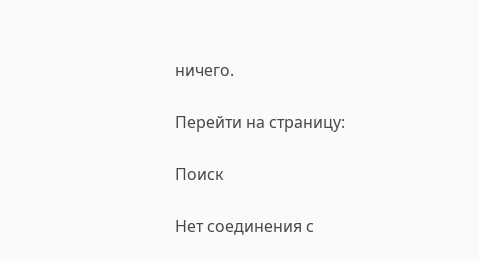ничего.

Перейти на страницу:

Поиск

Нет соединения с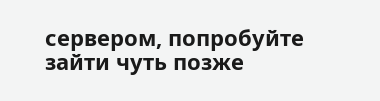сервером, попробуйте зайти чуть позже